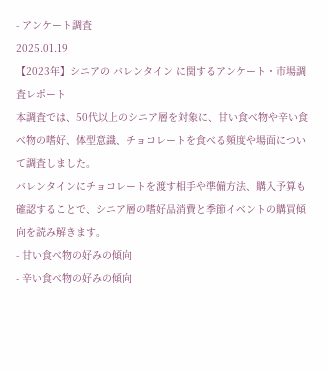- アンケート調査
2025.01.19
【2023年】シニアの バレンタイン に関するアンケート・市場調査レポート
本調査では、50代以上のシニア層を対象に、甘い食べ物や辛い食べ物の嗜好、体型意識、チョコレートを食べる頻度や場面について調査しました。
バレンタインにチョコレートを渡す相手や準備方法、購入予算も確認することで、シニア層の嗜好品消費と季節イベントの購買傾向を読み解きます。
- 甘い食べ物の好みの傾向
- 辛い食べ物の好みの傾向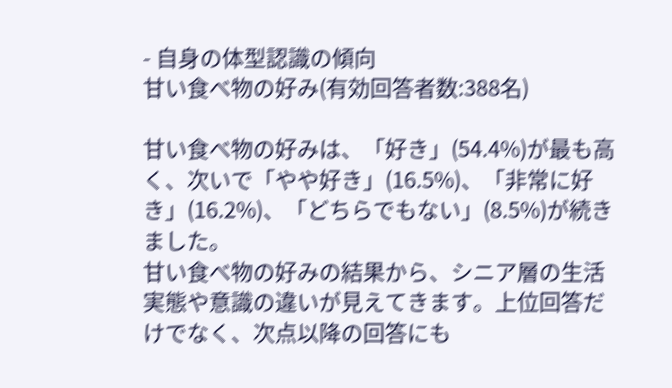- 自身の体型認識の傾向
甘い食べ物の好み(有効回答者数:388名)

甘い食べ物の好みは、「好き」(54.4%)が最も高く、次いで「やや好き」(16.5%)、「非常に好き」(16.2%)、「どちらでもない」(8.5%)が続きました。
甘い食べ物の好みの結果から、シニア層の生活実態や意識の違いが見えてきます。上位回答だけでなく、次点以降の回答にも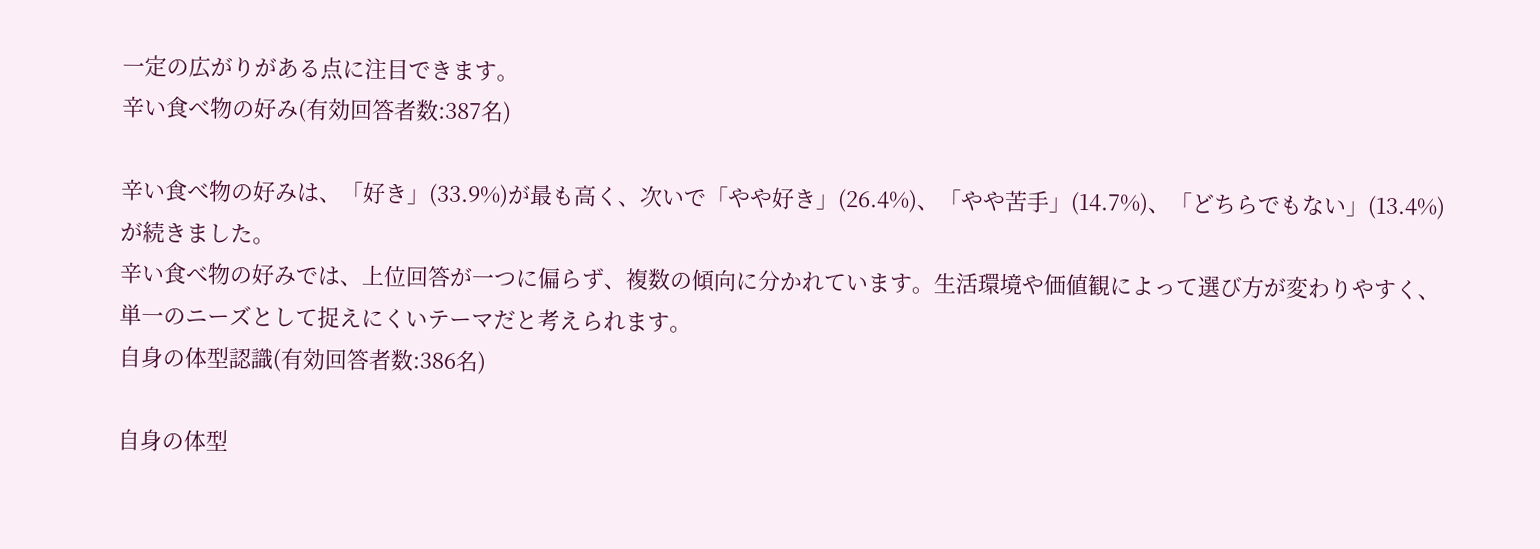一定の広がりがある点に注目できます。
辛い食べ物の好み(有効回答者数:387名)

辛い食べ物の好みは、「好き」(33.9%)が最も高く、次いで「やや好き」(26.4%)、「やや苦手」(14.7%)、「どちらでもない」(13.4%)が続きました。
辛い食べ物の好みでは、上位回答が一つに偏らず、複数の傾向に分かれています。生活環境や価値観によって選び方が変わりやすく、単一のニーズとして捉えにくいテーマだと考えられます。
自身の体型認識(有効回答者数:386名)

自身の体型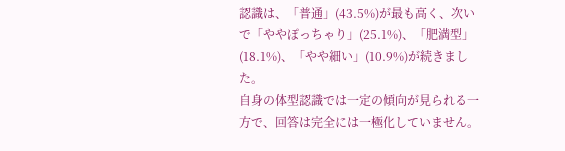認識は、「普通」(43.5%)が最も高く、次いで「ややぽっちゃり」(25.1%)、「肥満型」(18.1%)、「やや細い」(10.9%)が続きました。
自身の体型認識では一定の傾向が見られる一方で、回答は完全には一極化していません。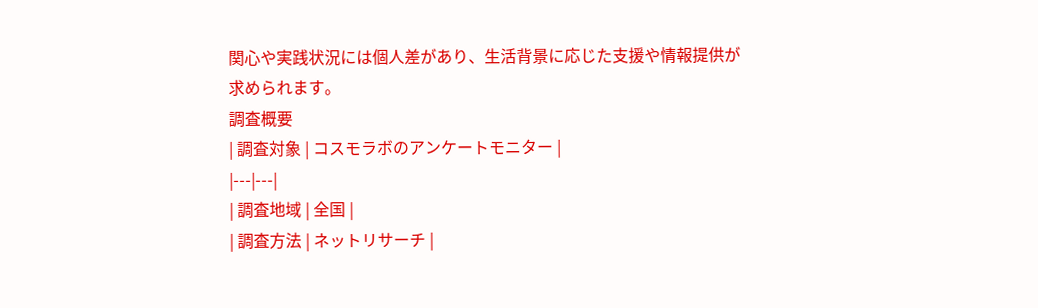関心や実践状況には個人差があり、生活背景に応じた支援や情報提供が求められます。
調査概要
| 調査対象 | コスモラボのアンケートモニター |
|---|---|
| 調査地域 | 全国 |
| 調査方法 | ネットリサーチ |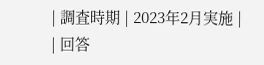| 調査時期 | 2023年2月実施 |
| 回答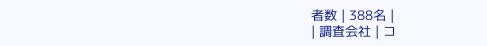者数 | 388名 |
| 調査会社 | コ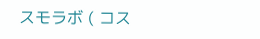スモラボ ( コス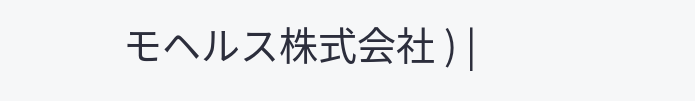モヘルス株式会社 ) |